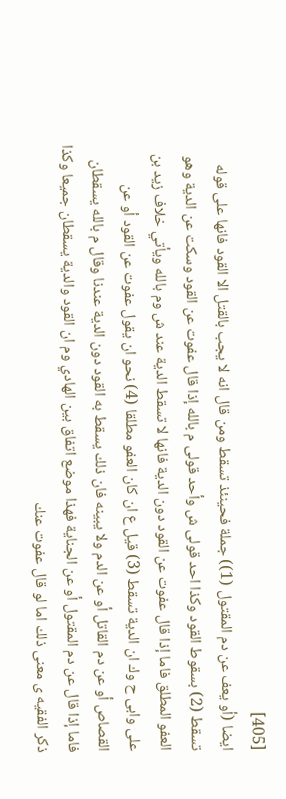[405]
ايضا (أو يعف عن دم المقتول (1)) جملة فحينئذ تسقط ومن قال انه لا يجب بالقتل الا القود فانها على قوله تسقط (2) بسقوط القود وكذا احد قولى ش وأحد قولى م بالله إذا قال عفوت عن القود وسكت عن الدية وهو العفو المطلق فاما إذا قال عفوت عن القود دون الدية فانها لا تسقط الدية عند ش وم بالله ويأتي خلاف زيد بن على وابى ح وك ان الدية تسقط (3) قيل ع ان كان العفو مطلقا (4) نحو ان يقول عفوت عن القود أو عن القصاص أو عن دم القاتل أو عن الدم ولا يبينه فان ذلك يسقط به القود دون الدية عندنا وقال م بالله يسقطان فاما إذا قال عن دم المقتول أو عن الجناية فهذا موضع اتفاق بين الهادي وم ان القود والدية يسقطان جميعا وكذا ذكر الفقيه ى معنى ذلك اما لو قال عفوت عنك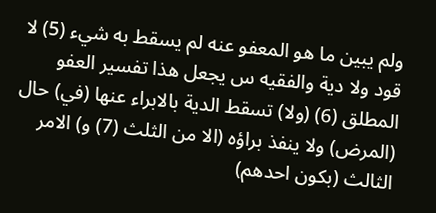ولم يبين ما هو المعفو عنه لم يسقط به شيء (5) لا قود ولا دية والفقيه س يجعل هذا تفسير العفو المطلق (6) (ولا) تسقط الدية بالابراء عنها (في) حال (المرض) ولا ينفذ براؤه (الا من الثلث (7) و) الامر الثالث (بكون احدهم)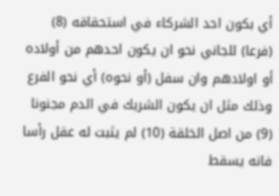أي بكون احد الشركاء في استحقاقه (8) (فرعا) للجاني نحو ان يكون احدهم من أولاده أو اولادهم وان سفل (أو نحوه) أي نحو الفرع وذلك مثل ان يكون الشريك في الدم مجنونا (9) من اصل الخلقة (10) لم يثبت له عقل رأسا فانه يسقط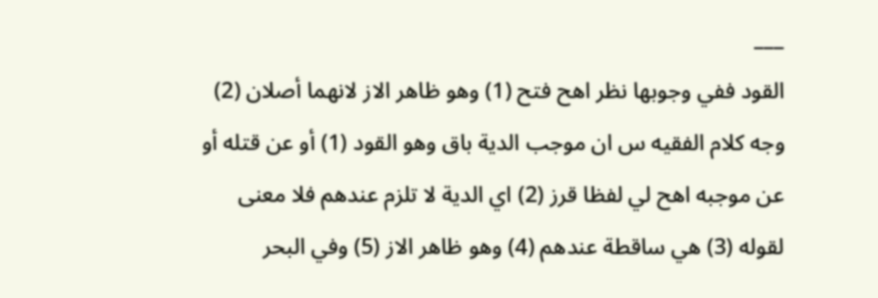___
القود ففي وجوبها نظر اه‍ح فتح (1) وهو ظاهر الاز لانهما أصلان (2) وجه كلام الفقيه س ان موجب الدية باق وهو القود (1) أو عن قتله أو عن موجبه اه‍ح لي لفظا قرز (2) اي الدية لا تلزم عندهم فلا معنى لقوله (3) هي ساقطة عندهم (4) وهو ظاهر الاز (5) وفي البحر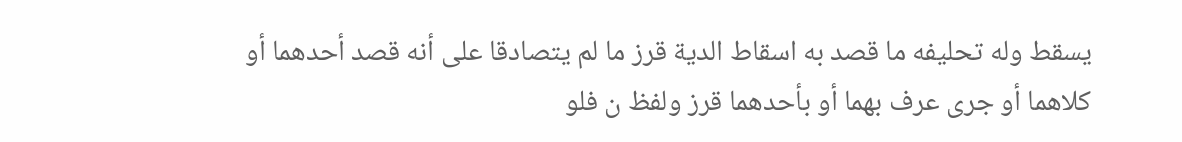يسقط وله تحليفه ما قصد به اسقاط الدية قرز ما لم يتصادقا على أنه قصد أحدهما أو كلاهما أو جرى عرف بهما أو بأحدهما قرز ولفظ ن فلو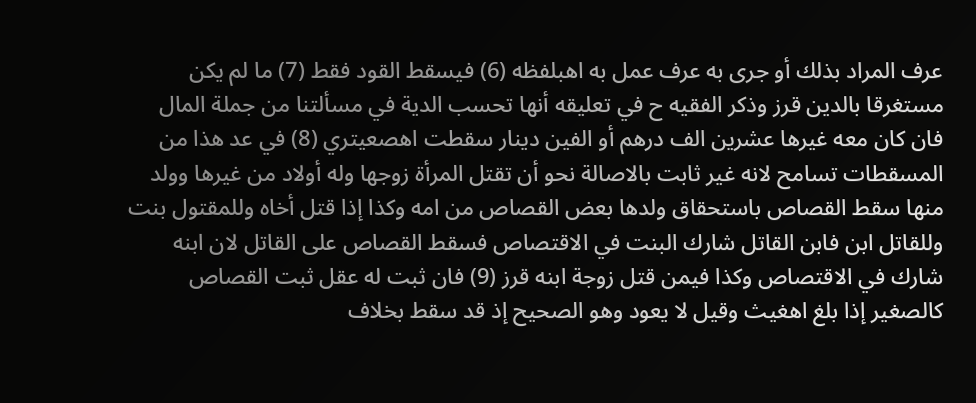عرف المراد بذلك أو جرى به عرف عمل به اه‍بلفظه (6) فيسقط القود فقط (7) ما لم يكن مستغرقا بالدين قرز وذكر الفقيه ح في تعليقه أنها تحسب الدية في مسألتنا من جملة المال فان كان معه غيرها عشرين الف درهم أو الفين دينار سقطت اه‍صعيتري (8) في عد هذا من المسقطات تسامح لانه غير ثابت بالاصالة نحو أن تقتل المرأة زوجها وله أولاد من غيرها وولد منها سقط القصاص باستحقاق ولدها بعض القصاص من امه وكذا إذا قتل أخاه وللمقتول بنت وللقاتل ابن فابن القاتل شارك البنت في الاقتصاص فسقط القصاص على القاتل لان ابنه شارك في الاقتصاص وكذا فيمن قتل زوجة ابنه قرز (9) فان ثبت له عقل ثبت القصاص كالصغير إذا بلغ اه‍غيث وقيل لا يعود وهو الصحيح إذ قد سقط بخلاف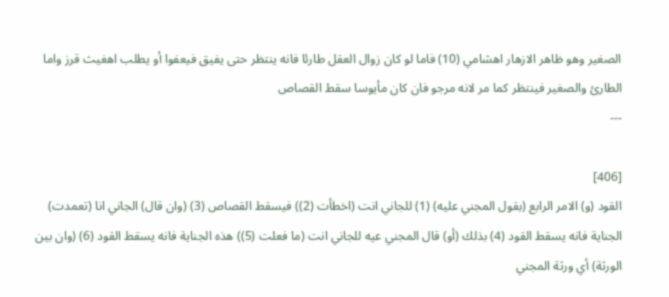الصغير وهو ظاهر الازهار اه‍شامي (10) فاما لو كان زوال العقل طارئا فانه ينتظر حتى يفيق فيعفوا أو يطلب اه‍غيث قرز واما الطارئ والصغير فينتظر كما مر لانه مرجو فان كان مأيوسا سقط القصاص
---

[406]
القود (و) الامر الرابع (بقول المجني عليه) (1) للجاني انت (اخطأت (2)) فيسقط القصاص (3) (وان قال) الجاني انا (تعمدت) الجناية فانه يسقط القود (4) بذلك (أو) قال المجني عيه للجاني انت (ما فعلت (5)) هذه الجناية فانه يسقط القود (6) (وان بين الورثة) أي ورثة المجني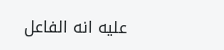عليه انه الفاعل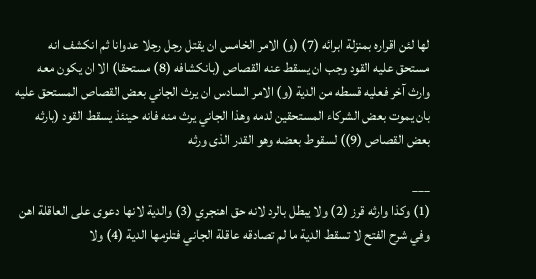لها لئن اقراره بمنزلة ابرائه (7) (و) الامر الخامس ان يقتل رجل رجلا عدوانا ثم انكشف انه مستحق عليه القود وجب ان يسقط عنه القصاص (بانكشافه (8) مستحقا) الا ان يكون معه وارث آخر فعليه قسطه من الدية (و) الامر السادس ان يرث الجاني بعض القصاص المستحق عليه بان يموت بعض الشركاء المستحقين لدمه وهذا الجاني يرث منه فانه حينئذ يسقط القود (بارثه بعض القصاص (9)) لسقوط بعضه وهو القدر الذى ورثه

___
(1) وكذا وارثه قرز (2) ولا يبطل بالرد لانه حق اه‍نجري (3) والدية لانها دعوى على العاقلة اه‍ن وفي شرح الفتح لا تسقط الدية ما لم تصادقه عاقلة الجاني فتلزمها الدية (4) ولا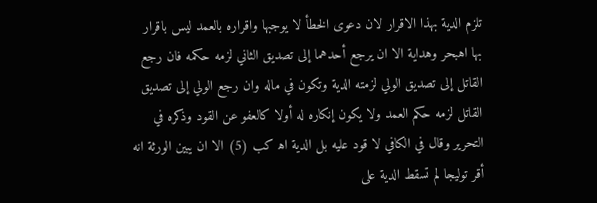تلزم الدية بهذا الاقرار لان دعوى الخطأ لا يوجبها واقراره بالعمد ليس باقرار بها اه‍بحر وهداية الا ان يرجع أحدهما إلى تصديق الثاني لزمه حكمه فان رجع القاتل إلى تصديق الولي لزمته الدية وتكون في ماله وان رجع الولي إلى تصديق القاتل لزمه حكم العمد ولا يكون إنكاره له أولا كالعفو عن القود وذكره في التحرير وقال في الكافي لا قود عليه بل الدية اه‍ كب (5) الا ان يبين الورثة انه أقر توليجا لم تسقط الدية على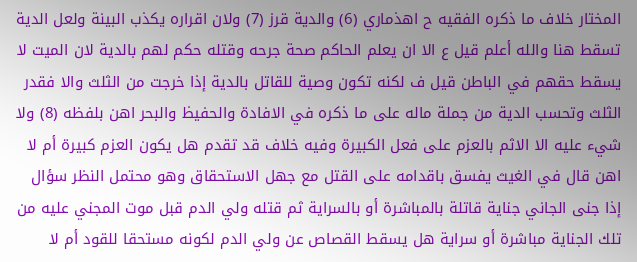المختار خلاف ما ذكره الفقيه ح اه‍ذماري (6) والدية قرز (7) ولان اقراره يكذب البينة ولعل الدية تسقط هنا والله أعلم قيل ع الا ان يعلم الحاكم صحة جرحه وقتله حكم لهم بالدية لان الميت لا يسقط حقهم في الباطن قيل ف لكنه تكون وصية للقاتل بالدية إذا خرجت من الثلث والا فقدر الثلث وتحسب الدية من جملة ماله على ما ذكره في الافادة والحفيظ والبحر اه‍ن بلفظه (8) ولا شيء عليه الا الاثم بالعزم على فعل الكبيرة وفيه خلاف قد تقدم هل يكون العزم كبيرة أم لا اه‍ن قال في الغيث يفسق باقدامه على القتل مع جهل الاستحقاق وهو محتمل النظر سؤال إذا جنى الجاني جناية قاتلة بالمباشرة أو بالسراية ثم قتله ولي الدم قبل موت المجني عليه من تلك الجناية مباشرة أو سراية هل يسقط القصاص عن ولي الدم لكونه مستحقا للقود أم لا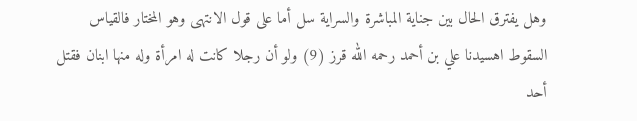وهل يفترق الحال بين جناية المباشرة والسراية سل أما على قول الانتهى وهو المختار فالقياس السقوط اه‍سيدنا علي بن أحمد رحمه الله قرز (9) ولو أن رجلا كانت له امرأة وله منها ابنان فقتل أحد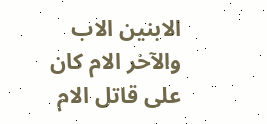الابنين الاب والآخر الام كان على قاتل الام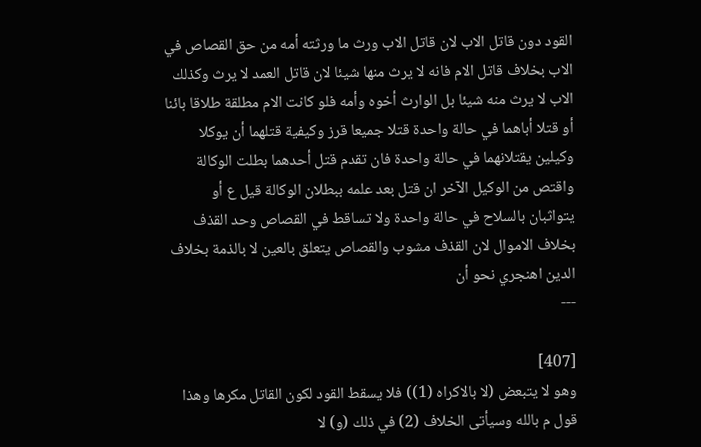القود دون قاتل الاب لان قاتل الاب ورث ما ورثته أمه من حق القصاص في الاب بخلاف قاتل الام فانه لا يرث منها شيئا لان قاتل العمد لا يرث وكذلك الاب لا يرث منه شيئا بل الوارث أخوه وأمه فلو كانت الام مطلقة طلاقا بائنا أو قتلا أباهما في حالة واحدة قتلا جميعا قرز وكيفية قتلهما أن يوكلا وكيلين يقتلانهما في حالة واحدة فان تقدم قتل أحدهما بطلت الوكالة واقتص من الوكيل الآخر ان قتل بعد علمه ببطلان الوكالة قيل ع أو يتواثبان بالسلاح في حالة واحدة ولا تساقط في القصاص وحد القذف بخلاف الاموال لان القذف مشوب والقصاص يتعلق بالعين لا بالذمة بخلاف الدين اه‍نجري نحو أن
---

[407]
وهو لا يتبعض (لا بالاكراه (1)) فلا يسقط القود لكون القاتل مكرها وهذا قول م بالله وسيأتى الخلاف (2) في ذلك (و) لا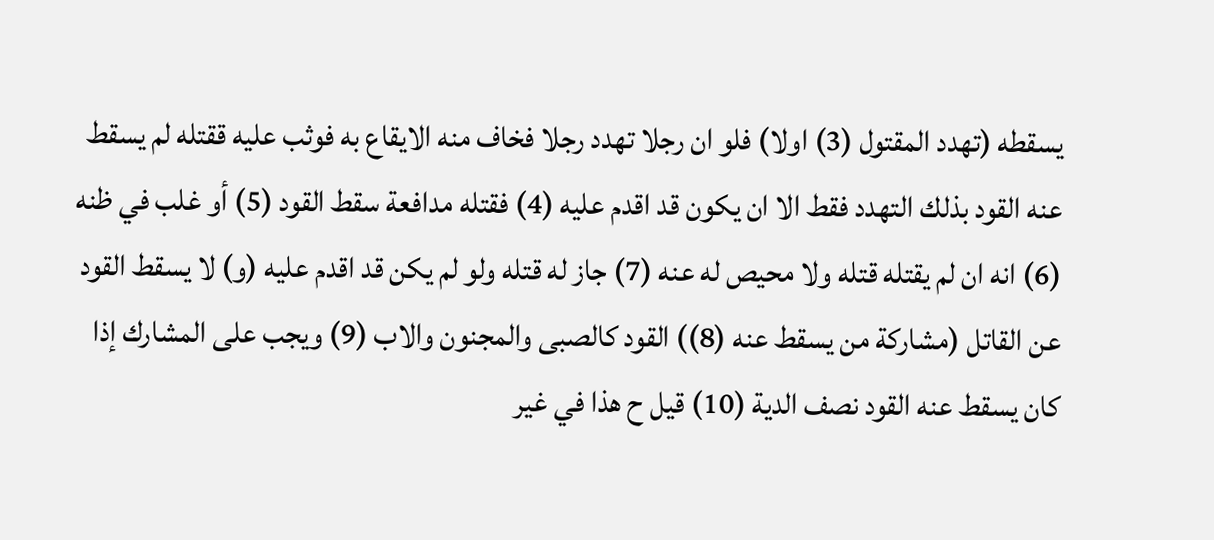يسقطه (تهدد المقتول (3) اولا) فلو ان رجلا تهدد رجلا فخاف منه الايقاع به فوثب عليه ققتله لم يسقط عنه القود بذلك التهدد فقط الا ان يكون قد اقدم عليه (4) فقتله مدافعة سقط القود (5) أو غلب في ظنه (6) انه ان لم يقتله قتله ولا محيص له عنه (7) جاز له قتله ولو لم يكن قد اقدم عليه (و) لا يسقط القود عن القاتل (مشاركة من يسقط عنه (8)) القود كالصبى والمجنون والاب (9) ويجب على المشارك إذا كان يسقط عنه القود نصف الدية (10) قيل ح هذا في غير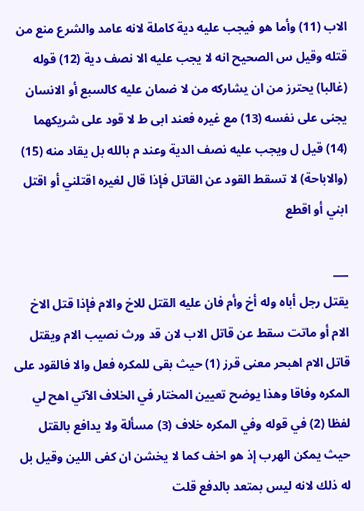الاب (11) وأما هو فيجب عليه دية كاملة لانه عامد والشرع منع من قتله وقيل س الصحيح انه لا يجب عليه الا نصف دية (12) قوله (غالبا) يحترز من ان يشاركه من لا ضمان عليه كالسبع أو الانسان يجنى على نفسه (13) مع غيره فعند ابى ط لا قود على شريكهما (14) قيل ل ويجب عليه نصف الدية وعند م بالله بل يقاد منه (15) (والاباحة) لا تسقط القود عن القاتل فإذا قال لغيره اقتلني أو اقتل ابني أو اقطع

___
يقتل رجل أباه وله أخ وأم فان عليه القتل للاخ والام فإذا قتل الاخ الام أو ماتت سقط عن قاتل الاب لان قد ورث نصيب الام ويقتل قاتل الام اه‍بحر معنى قرز (1) حيث بقى للمكره فعل والا فالقود على المكره وفاقا وهذا يوضح تعيين المختار في الخلاف الآتي اه‍ح لي لفظا (2) في قوله وفي المكره خلاف (3) مسألة ولا يدافع بالقتل حيث يمكن الهرب إذ هو اخف كما لا يخشن ان كفى اللين وقيل بل له ذلك لانه ليس بمتعد بالدفع قلت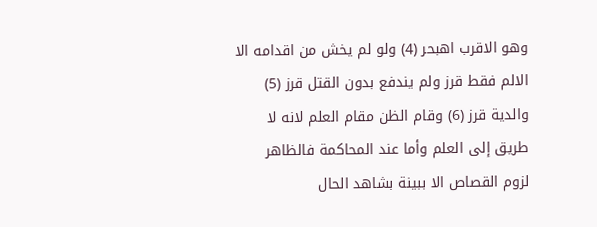وهو الاقرب اه‍بحر (4) ولو لم يخش من اقدامه الا الالم فقط قرز ولم يندفع بدون القتل قرز (5) والدية قرز (6) وقام الظن مقام العلم لانه لا طريق إلى العلم وأما عند المحاكمة فالظاهر لزوم القصاص الا ببينة بشاهد الحال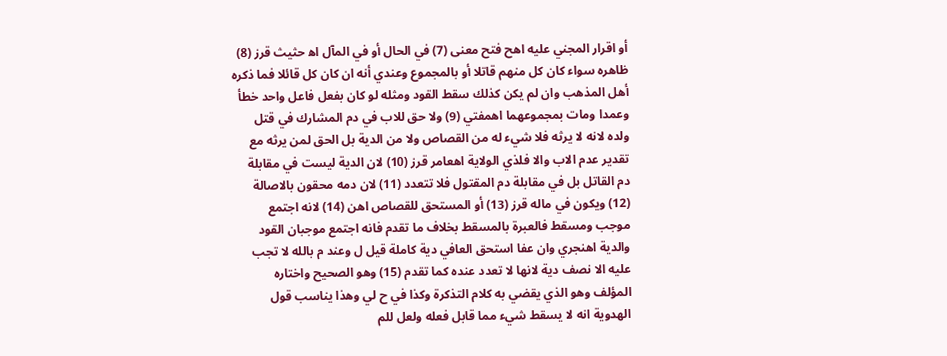أو اقرار المجني عليه اه‍ح فتح معنى (7) في الحال أو في المآل اه‍ حثيث قرز (8) ظاهره سواء كان كل منهم قاتلا أو بالمجموع وعندي أنه ان كان كل قائلا فما ذكره أهل المذهب وان لم يكن كذلك سقط القود ومثله لو كان بفعل فاعل واحد خطأ وعمدا ومات بمجموعهما اه‍مفتي (9) ولا حق للاب في دم المشارك في قتل ولده لانه لا يرثه فلا شيء له من القصاص ولا من الدية بل الحق لمن يرثه مع تقدير عدم الاب والا فلذي الولاية اه‍عامر قرز (10) لان الدية ليست في مقابلة دم القاتل بل في مقابلة دم المقتول فلا تتعدد (11) لان دمه محقون بالاصالة (12) ويكون في ماله قرز (13) أو المستحق للقصاص اه‍ن (14) لانه اجتمع موجب ومسقط فالعبرة بالمسقط بخلاف ما تقدم فانه اجتمع موجبان القود والدية اه‍نجري وان عفا استحق العافي دية كاملة قيل ل وعند م بالله لا تجب عليه الا نصف دية لانها لا تعدد عنده كما تقدم (15) وهو الصحيح واختاره المؤلف وهو الذي يقضي به كلام التذكرة وكذا في ح لي وهذا يناسب قول الهدوية انه لا يسقط شيء مما قابل فعله ولعل للم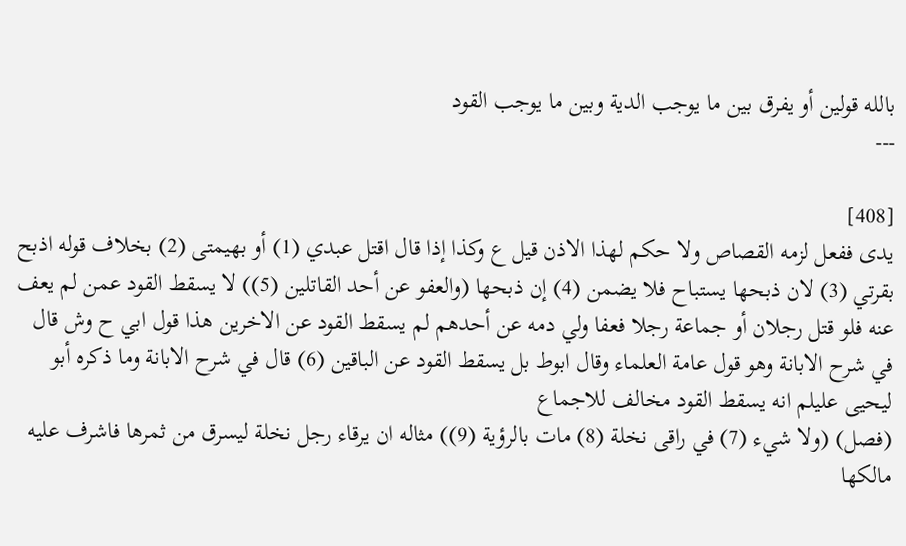بالله قولين أو يفرق بين ما يوجب الدية وبين ما يوجب القود
---

[408]
يدى ففعل لزمه القصاص ولا حكم لهذا الاذن قيل ع وكذا إذا قال اقتل عبدي (1) أو بهيمتى (2) بخلاف قوله اذبح بقرتي (3) لان ذبحها يستباح فلا يضمن (4) إن ذبحها (والعفو عن أحد القاتلين (5)) لا يسقط القود عمن لم يعف عنه فلو قتل رجلان أو جماعة رجلا فعفا ولي دمه عن أحدهم لم يسقط القود عن الاخرين هذا قول ابي ح وش قال في شرح الابانة وهو قول عامة العلماء وقال ابوط بل يسقط القود عن الباقين (6) قال في شرح الابانة وما ذكره أبو ليحيى عليلم انه يسقط القود مخالف للاجماع
(فصل) (ولا شيء (7) في راقى نخلة (8) مات بالرؤية (9)) مثاله ان يرقاء رجل نخلة ليسرق من ثمرها فاشرف عليه مالكها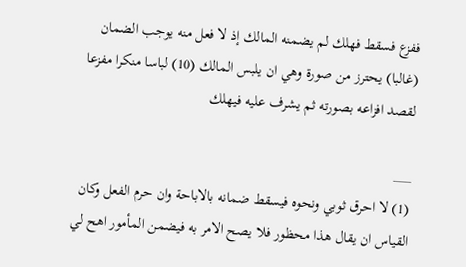ففزع فسقط فهلك لم يضمنه المالك إذ لا فعل منه يوجب الضمان (غالبا) يحترز من صورة وهي ان يلبس المالك (10) لباسا منكرا مفزعا لقصد افزاعه بصورته ثم يشرف عليه فيهلك

___
(1) لا احرق ثوبي ونحوه فيسقط ضمانه بالاباحة وان حرم الفعل وكان القياس ان يقال هذا محظور فلا يصح الامر به فيضمن المأمور اه‍ح لي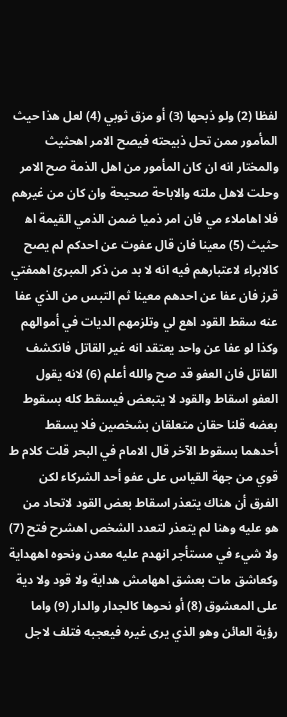لفظا (2) ولو ذبحها (3) أو مزق ثوبي (4) لعل هذا حيث المأمور ممن تحل ذبيحته فيصح الامر اه‍حثيث والمختار انه ان كان المأمور من اهل الذمة صح الامر وحلت لاهل ملته والاباحة صحيحة وان كان من غيرهم فلا اه‍املاء مي فان امر ذميا ضمن الذمي القيمة اه‍ حثيث (5) معينا فان قال عفوت عن احدكم لم يصح كالابراء لاعتبارهم فيه انه لا بد من ذكر المبرئ اه‍مفتي قرز فان عفا عن احدهم معينا ثم التبس من الذي عفا عنه سقط القود اه‍ع لي وتلزمهم الديات في أموالهم وكذا لو عفا عن واحد يعتقد انه غير القاتل فانكشف القاتل فان العفو قد صح والله أعلم (6) لانه يقول العفو اسقاط والقود لا يتبعض فيسقط كله بسقوط بعضه قلنا حقان متعلقان بشخصين فلا يسقط أحدهما بسقوط الآخر قال الامام في البحر قلت كلام ط قوي من جهة القياس على عفو أحد الشركاء لكن الفرق أن هناك يتعذر اسقاط بعض القود لاتحاد من هو عليه وهنا لم يتعذر لتعدد الشخص اه‍شرح فتح (7) ولا شيء في مستأجر انهدم عليه معدن ونحوه اه‍هداية وكعاشق مات بعشق اه‍هامش هداية ولا قود ولا دية على المعشوق (8) أو نحوها كالجدار والدار (9) واما رؤية العائن وهو الذي يرى غيره فيعجبه فتلف لاجل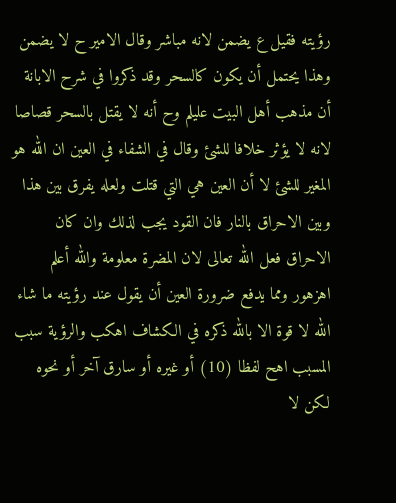رؤيته فقيل ع يضمن لانه مباشر وقال الامير ح لا يضمن وهذا يحتمل أن يكون كالسحر وقد ذكروا في شرح الابانة أن مذهب أهل البيت عليلم وح أنه لا يقتل بالسحر قصاصا لانه لا يؤثر خلافا للشئ وقال في الشفاء في العين ان الله هو المغير للشئ لا أن العين هي التي قتلت ولعله يفرق بين هذا وبين الاحراق بالنار فان القود يجب لذلك وان كان الاحراق فعل الله تعالى لان المضرة معلومة والله أعلم اه‍زهور ومما يدفع ضرورة العين أن يقول عند رؤيته ما شاء الله لا قوة الا بالله ذكره في الكشاف اه‍كب والرؤية سبب المسبب اه‍ح لفظا (10) أو غيره أو سارق آخر أو نحوه لكن لا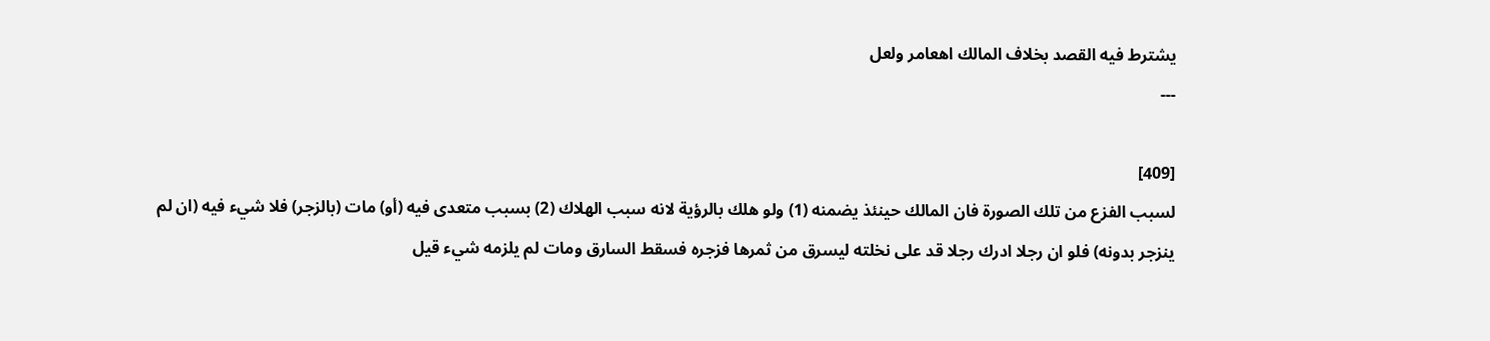يشترط فيه القصد بخلاف المالك اه‍عامر ولعل
---

[409]
لسبب الفزع من تلك الصورة فان المالك حينئذ يضمنه (1) ولو هلك بالرؤية لانه سبب الهلاك (2) بسبب متعدى فيه (أو) مات (بالزجر) فلا شيء فيه (ان لم ينزجر بدونه) فلو ان رجلا ادرك رجلا قد على نخلته ليسرق من ثمرها فزجره فسقط السارق ومات لم يلزمه شيء قيل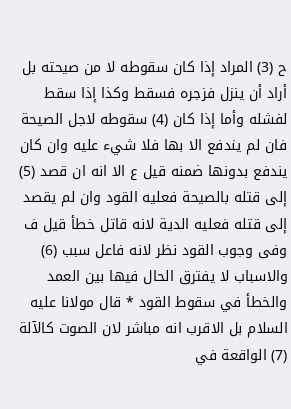ح (3) المراد إذا كان سقوطه لا من صيحته بل أراد أن ينزل فزجره فسقط وكذا إذا سقط لفشله وأما إذا كان (4) سقوطه لاجل الصيحة فان لم يندفع الا بها فلا شيء عليه وان كان يندفع بدونها ضمنه قيل ع الا انه ان قصد (5) إلى قتله بالصيحة فعليه القود وان لم يقصد إلى قتله فعليه الدية لانه قاتل خطأ قيل ف وفى وجوب القود نظر لانه فاعل سبب (6) والاسباب لا يفترق الحال فيها بين العمد والخطأ في سقوط القود * قال مولانا عليه السلام بل الاقرب انه مباشر لان الصوت كالآلة (7) الواقعة في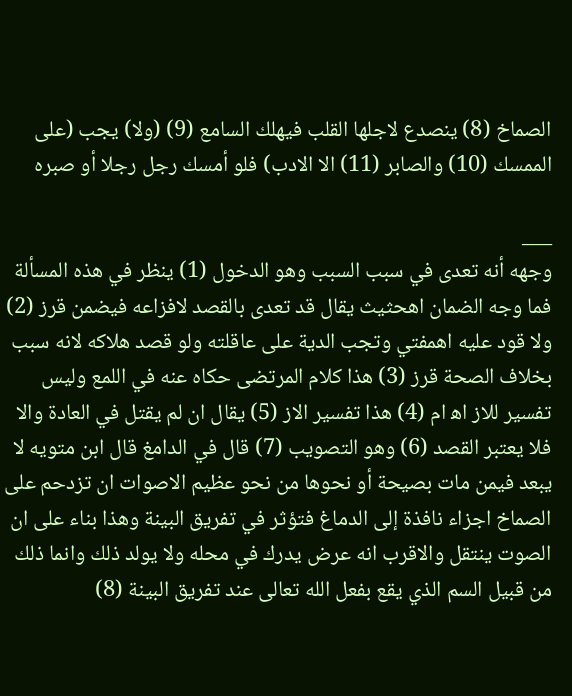الصماخ (8) ينصدع لاجلها القلب فيهلك السامع (9) (ولا) يجب (على الممسك (10) والصابر (11) الا الادب) فلو أمسك رجل رجلا أو صبره

___
وجهه أنه تعدى في سبب السبب وهو الدخول (1) ينظر في هذه المسألة فما وجه الضمان اه‍حثيث يقال قد تعدى بالقصد لافزاعه فيضمن قرز (2) ولا قود عليه اه‍مفتي وتجب الدية على عاقلته ولو قصد هلاكه لانه سبب بخلاف الصحة قرز (3) هذا كلام المرتضى حكاه عنه في اللمع وليس تفسير للاز اه‍ ام (4) هذا تفسير الاز (5) يقال ان لم يقتل في العادة والا فلا يعتبر القصد (6) وهو التصويب (7) قال في الدامغ قال ابن متويه لا يبعد فيمن مات بصيحة أو نحوها من نحو عظيم الاصوات ان تزدحم على الصماخ اجزاء نافذة إلى الدماغ فتؤثر في تفريق البينة وهذا بناء على ان الصوت ينتقل والاقرب انه عرض يدرك في محله ولا يولد ذلك وانما ذلك من قبيل السم الذي يقع بفعل الله تعالى عند تفريق البينة (8)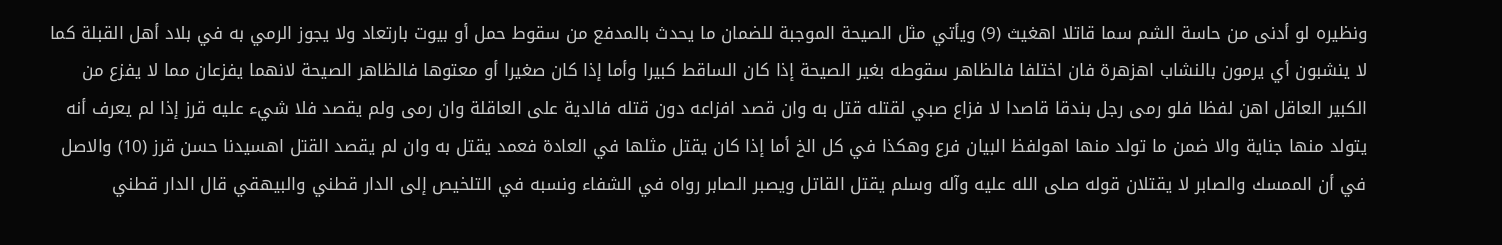ونظيره لو أدنى من حاسة الشم سما قاتلا اه‍غيث (9) ويأتي مثل الصيحة الموجبة للضمان ما يحدث بالمدفع من سقوط حمل أو بيوت بارتعاد ولا يجوز الرمي به في بلاد أهل القبلة كما لا ينشبون أي يرمون بالنشاب اه‍زهرة فان اختلفا فالظاهر سقوطه بغير الصيحة إذا كان الساقط كبيرا وأما إذا كان صغيرا أو معتوها فالظاهر الصيحة لانهما يفزعان مما لا يفزع من الكبير العاقل اه‍ن لفظا فلو رمى رجل بندقا قاصدا لا فزاع صبي لقتله قتل به وان قصد افزاعه دون قتله فالدية على العاقلة وان رمى ولم يقصد فلا شيء عليه قرز إذا لم يعرف أنه يتولد منها جناية والا ضمن ما تولد منها اه‍ولفظ البيان فرع وهكذا في كل الخ أما إذا كان يقتل مثلها في العادة فعمد يقتل به وان لم يقصد القتل اه‍سيدنا حسن قرز (10) والاصل في أن الممسك والصابر لا يقتلان قوله صلى الله عليه وآله وسلم يقتل القاتل ويصبر الصابر رواه في الشفاء ونسبه في التلخيص إلى الدار قطني والبيهقي قال الدار قطني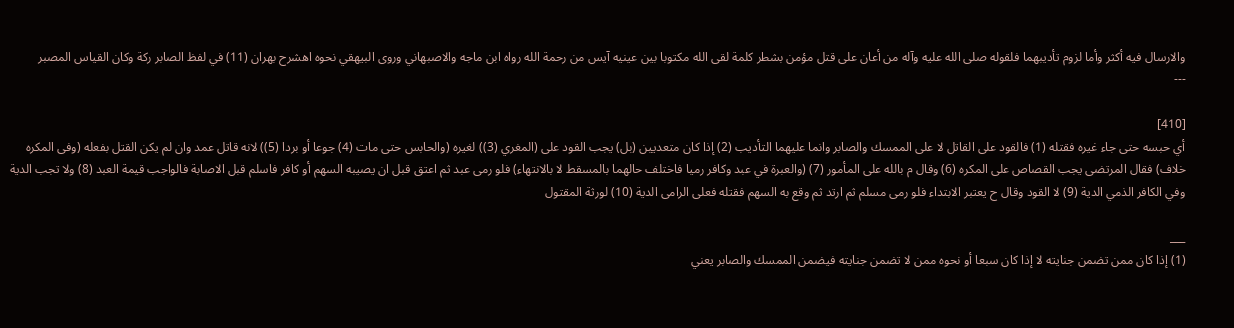والارسال فيه أكثر وأما لزوم تأديبهما فلقوله صلى الله عليه وآله من أعان على قتل مؤمن بشطر كلمة لقى الله مكتوبا بين عينيه آيس من رحمة الله رواه ابن ماجه والاصبهاني وروى البيهقي نحوه اه‍شرح بهران (11) في لفظ الصابر ركة وكان القياس المصبر
---

[410]
أي حبسه حتى جاء غيره فقتله (1) فالقود على القاتل لا على الممسك والصابر وانما عليهما التأديب (2) إذا كان متعديين (بل) يجب القود على (المغري (3)) لغيره (والحابس حتى مات (4) جوعا أو بردا (5)) لانه قاتل عمد وان لم يكن القتل بفعله (وفى المكره خلاف) فقال المرتضى يجب القصاص على المكره (6) وقال م بالله على المأمور (7) (والعبرة في عبد وكافر رميا فاختلف حالهما بالمسقط لا بالانتهاء) فلو رمى عبد ثم اعتق قبل ان يصيبه السهم أو كافر فاسلم قبل الاصابة فالواجب قيمة العبد (8) ولا تجب الدية وفي الكافر الذمي الدية (9) لا القود وقال ح يعتبر الابتداء فلو رمى مسلم ثم ارتد ثم وقع به السهم فقتله فعلى الرامى الدية (10) لورثة المقتول

___
(1) إذا كان ممن تضمن جنايته لا إذا كان سبعا أو نحوه ممن لا تضمن جنايته فيضمن الممسك والصابر يعني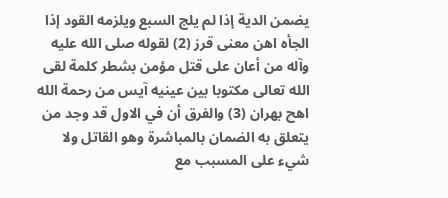يضمن الدية إذا لم يلج السبع ويلزمه القود إذا الجأه اه‍ن معنى قرز (2) لقوله صلى الله عليه وآله من أعان على قتل مؤمن بشطر كلمة لقى الله تعالى مكتوبا بين عينيه آيس من رحمة الله اه‍ح بهران (3) والفرق أن في الاول قد وجد من يتعلق به الضمان بالمباشرة وهو القاتل ولا شيء على المسبب مع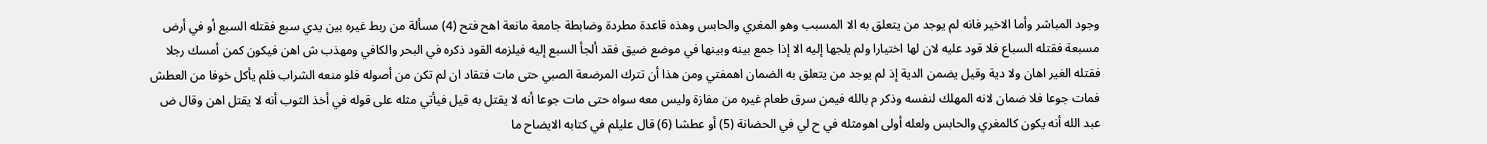وجود المباشر وأما الاخير فانه لم يوجد من يتعلق به الا المسبب وهو المغري والحابس وهذه قاعدة مطردة وضابطة جامعة مانعة اه‍ح فتح (4) مسألة من ربط غيره بين يدي سبع فقتله السبع أو في أرض مسبعة فقتله السباع فلا قود عليه لان لها اختيارا ولم يلجها إليه الا إذا جمع بينه وبينها في موضع ضيق فقد ألجأ السبع إليه فيلزمه القود ذكره في البحر والكافي ومهذب ش اه‍ن فيكون كمن أمسك رجلا فقتله الغير اه‍ان ولا دية وقيل يضمن الدية إذ لم يوجد من يتعلق به الضمان اه‍مفتي ومن هذا أن تترك المرضعة الصبي حتى مات فتقاد ان لم تكن من أصوله فلو منعه الشراب فلم يأكل خوفا من العطش فمات جوعا فلا ضمان لانه المهلك لنفسه وذكر م بالله فيمن سرق طعام غيره من مفازة وليس معه سواه حتى مات جوعا أنه لا يقتل به قيل فيأتي مثله على قوله في أخذ الثوب أنه لا يقتل اه‍ن وقال ض عبد الله أنه يكون كالمغري والحابس ولعله أولى اه‍ومثله في ح لي في الحضانة (5) أو عطشا (6) قال عليلم في كتابه الايضاح ما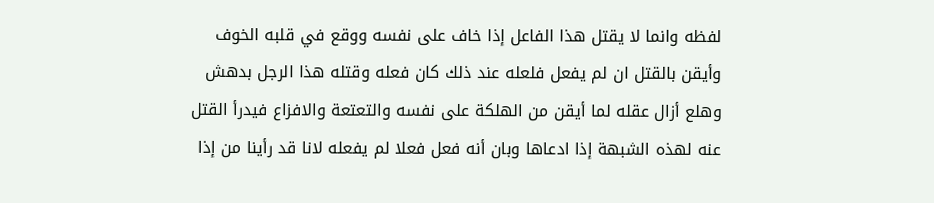لفظه وانما لا يقتل هذا الفاعل إذا خاف على نفسه ووقع في قلبه الخوف وأيقن بالقتل ان لم يفعل فلعله عند ذلك كان فعله وقتله هذا الرجل بدهش وهلع أزال عقله لما أيقن من الهلكة على نفسه والتعتعة والافزاع فيدرأ القتل عنه لهذه الشبهة إذا ادعاها وبان أنه فعل فعلا لم يفعله لانا قد رأينا من إذا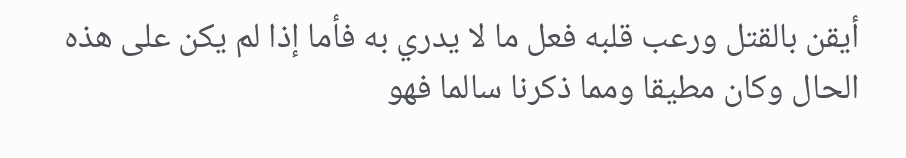أيقن بالقتل ورعب قلبه فعل ما لا يدري به فأما إذا لم يكن على هذه الحال وكان مطيقا ومما ذكرنا سالما فهو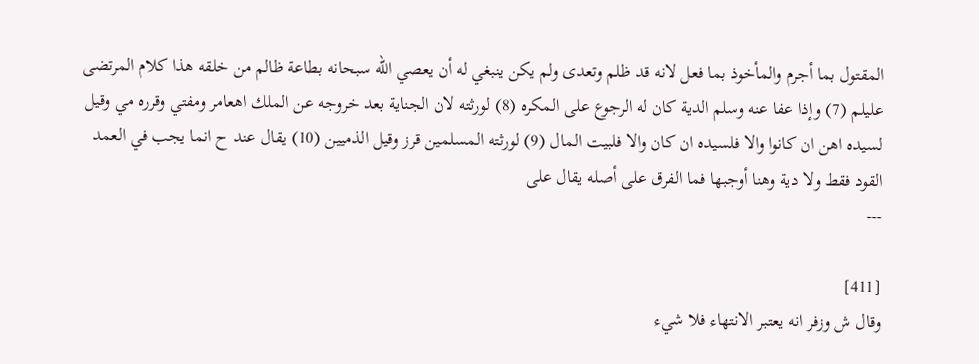المقتول بما أجرم والمأخوذ بما فعل لانه قد ظلم وتعدى ولم يكن ينبغي له أن يعصي الله سبحانه بطاعة ظالم من خلقه هذا كلام المرتضى عليلم (7) وإذا عفا عنه وسلم الدية كان له الرجوع على المكره (8) لورثته لان الجناية بعد خروجه عن الملك اه‍عامر ومفتي وقرره مي وقيل لسيده اه‍ن ان كانوا والا فلسيده ان كان والا فلبيت المال (9) لورثته المسلمين قرز وقيل الذميين (10) يقال عند ح انما يجب في العمد القود فقط ولا دية وهنا أوجبها فما الفرق على أصله يقال على
---

[411]
وقال ش وزفر انه يعتبر الانتهاء فلا شيء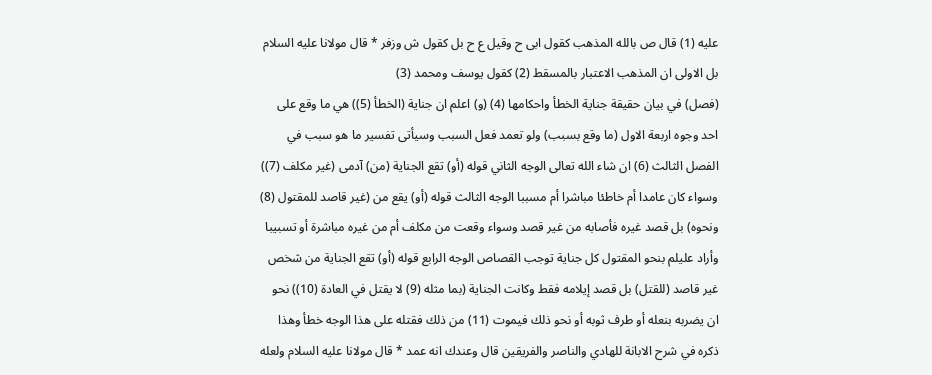عليه (1) قال ص بالله المذهب كقول ابى ح وقيل ع ح بل كقول ش وزفر * قال مولانا عليه السلام بل الاولى ان المذهب الاعتبار بالمسقط (2) كقول يوسف ومحمد (3)
(فصل) في بيان حقيقة جناية الخطأ واحكامها (4) (و) اعلم ان جناية (الخطأ (5)) هي ما وقع على احد وجوه اربعة الاول (ما وقع بسبب) ولو تعمد فعل السبب وسيأتى تفسير ما هو سبب في الفصل الثالث (6) ان شاء الله تعالى الوجه الثاني قوله (أو) تقع الجناية (من) آدمى (غير مكلف (7)) وسواء كان عامدا أم خاطئا مباشرا أم مسببا الوجه الثالث قوله (أو) يقع من (غير قاصد للمقتول (8) ونحوه) بل قصد غيره فأصابه من غير قصد وسواء وقعت من مكلف أم من غيره مباشرة أو تسبيبا وأراد عليلم بنحو المقتول كل جناية توجب القصاص الوجه الرابع قوله (أو) تقع الجناية من شخص غير قاصد (للقتل) بل قصد إيلامه فقط وكانت الجناية (بما مثله (9) لا يقتل في العادة (10)) نحو ان يضربه بنعله أو طرف ثوبه أو نحو ذلك فيموت (11) من ذلك فقتله على هذا الوجه خطأ وهذا ذكره في شرح الابانة للهادي والناصر والفريقين قال وعندك انه عمد * قال مولانا عليه السلام ولعله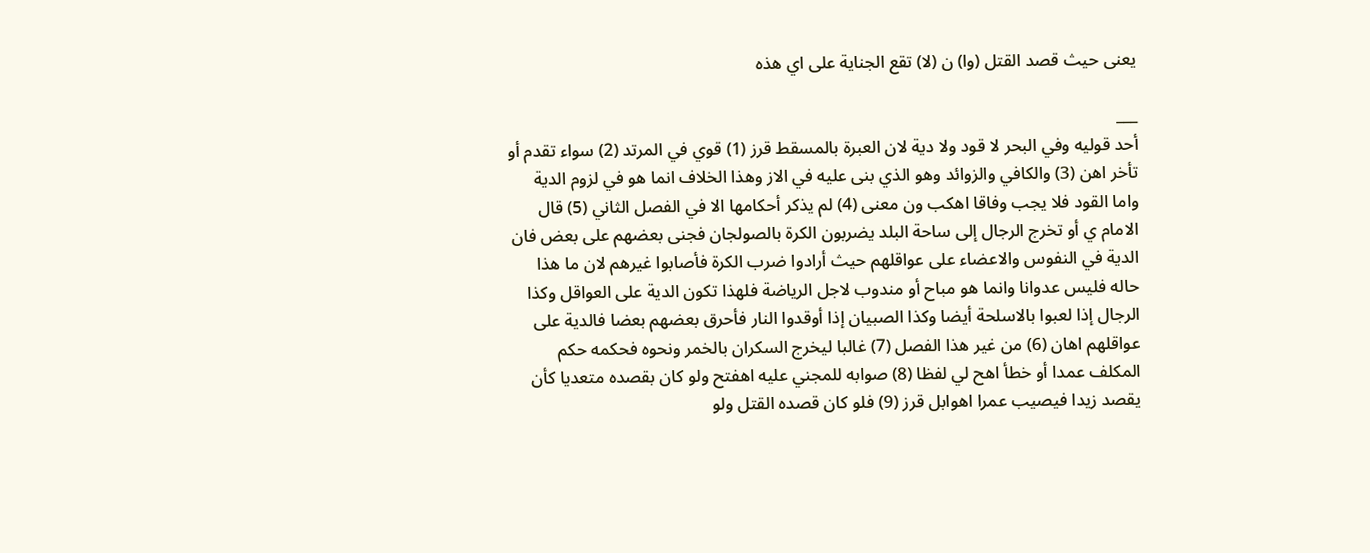يعنى حيث قصد القتل (وا) ن (لا) تقع الجناية على اي هذه

___
أحد قوليه وفي البحر لا قود ولا دية لان العبرة بالمسقط قرز (1) قوي في المرتد (2) سواء تقدم أو تأخر اه‍ن (3) والكافي والزوائد وهو الذي بنى عليه في الاز وهذا الخلاف انما هو في لزوم الدية واما القود فلا يجب وفاقا اه‍كب ون معنى (4) لم يذكر أحكامها الا في الفصل الثاني (5) قال الامام ي أو تخرج الرجال إلى ساحة البلد يضربون الكرة بالصولجان فجنى بعضهم على بعض فان الدية في النفوس والاعضاء على عواقلهم حيث أرادوا ضرب الكرة فأصابوا غيرهم لان ما هذا حاله فليس عدوانا وانما هو مباح أو مندوب لاجل الرياضة فلهذا تكون الدية على العواقل وكذا الرجال إذا لعبوا بالاسلحة أيضا وكذا الصبيان إذا أوقدوا النار فأحرق بعضهم بعضا فالدية على عواقلهم اه‍ان (6) من غير هذا الفصل (7) غالبا ليخرج السكران بالخمر ونحوه فحكمه حكم المكلف عمدا أو خطأ اه‍ح لي لفظا (8) صوابه للمجني عليه اه‍فتح ولو كان بقصده متعديا كأن يقصد زيدا فيصيب عمرا اه‍وابل قرز (9) فلو كان قصده القتل ولو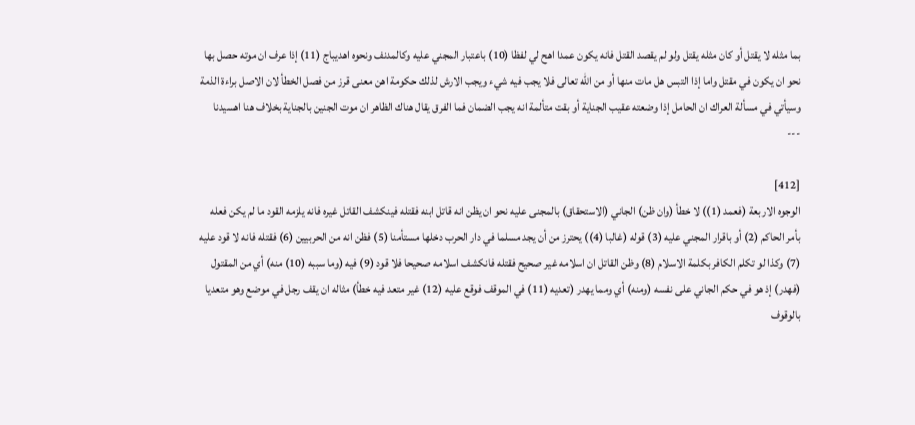بما مثله لا يقتل أو كان مثله يقتل ولو لم يقصد القتل فانه يكون عمدا اه‍ح لي لفظا (10) باعتبار المجني عليه وكالمدنف ونحوه اه‍ديباج (11) إذا عرف ان موته حصل بها نحو ان يكون في مقتل واما إذا التبس هل مات منها أو من الله تعالى فلا يجب فيه شيء ويجب الارش لذلك حكومة اه‍ن معنى قرز من فصل الخطأ لان الاصل براءة الذمة وسيأتي في مسألة العراك ان الحامل إذا وضعته عقيب الجناية أو بقت متألمة انه يجب الضمان فما الفرق يقال هناك الظاهر ان موت الجنين بالجناية بخلاف هنا اه‍سيدنا
---

[412]
الوجوه الاربعة (فعمد (1)) لا خطأ (وان ظن) الجاني (الاستحقاق) بالمجنى عليه نحو ان يظن انه قاتل ابنه فقتله فينكشف القاتل غيره فانه يلزمه القود ما لم يكن فعله بأمر الحاكم (2) أو باقرار المجني عليه (3) قوله (غالبا (4)) يحترز من أن يجد مسلما في دار الحرب دخلها مستأمنا (5) فظن انه من الحربيين (6) فقتله فانه لا قود عليه (7) وكذا لو تكلم الكافر بكلمة الاسلام (8) وظن القاتل ان اسلامه غير صحيح فقتله فانكشف اسلامه صحيحا فلا قود (9) فيه (وما سببه (10) منه) أي من المقتول (فهدر) إذ هو في حكم الجاني على نفسه (ومنه) أي ومما يهدر (تعديه (11) في الموقف فوقع عليه (12) غير متعد فيه خطأ) مثاله ان يقف رجل في موضع وهو متعديا بالوقوف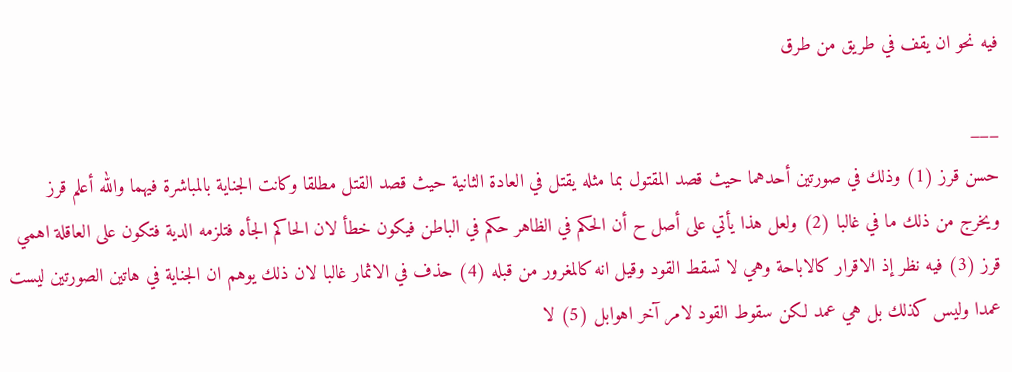فيه نحو ان يقف في طريق من طرق

___
حسن قرز (1) وذلك في صورتين أحدهما حيث قصد المقتول بما مثله يقتل في العادة الثانية حيث قصد القتل مطلقا وكانت الجناية بالمباشرة فيهما والله أعلم قرز ويخرج من ذلك ما في غالبا (2) ولعل هذا يأتي على أصل ح أن الحكم في الظاهر حكم في الباطن فيكون خطأ لان الحاكم الجأه فتلزمه الدية فتكون على العاقلة اه‍مي قرز (3) فيه نظر إذ الاقرار كالاباحة وهي لا تسقط القود وقيل انه كالمغرور من قبله (4) حذف في الاثمار غالبا لان ذلك يوهم ان الجناية في هاتين الصورتين ليست عمدا وليس كذلك بل هي عمد لكن سقوط القود لامر آخر اه‍وابل (5) لا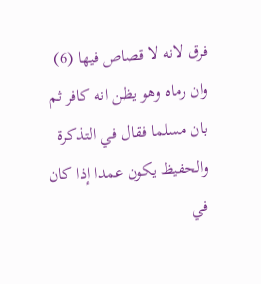فرق لانه لا قصاص فيها (6) وان رماه وهو يظن انه كافر ثم بان مسلما فقال في التذكرة والحفيظ يكون عمدا إذا كان في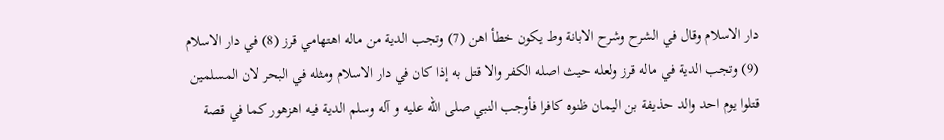دار الاسلام وقال في الشرح وشرح الابانة وط يكون خطأ اه‍ن (7) وتجب الدية من ماله اه‍تهامي قرز (8) في دار الاسلام (9) وتجب الدية في ماله قرز ولعله حيث اصله الكفر والا قتل به إذا كان في دار الاسلام ومثله في البحر لان المسلمين قتلوا يوم احد والد حذيفة بن اليمان ظنوه كافرا فأوجب النبي صلى الله عليه و آله وسلم الدية فيه اه‍زهور كما في قصة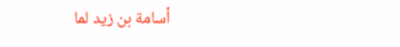أسامة بن زيد لما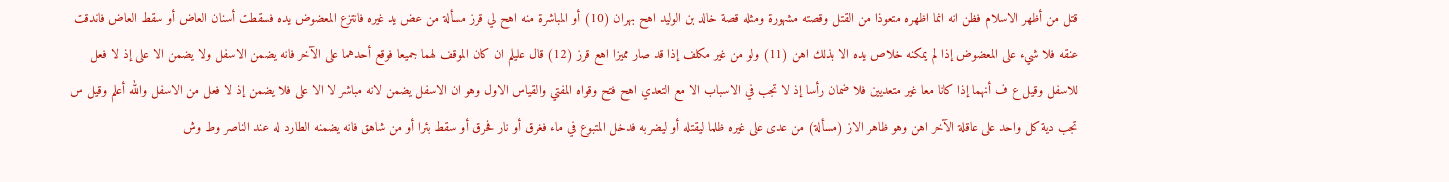قتل من أظهر الاسلام فظن انه انما اظهره متعوذا من القتل وقصته مشهورة ومثله قصة خالد بن الوليد اه‍ح بهران (10) أو المباشرة منه اه‍ح لي قرز مسألة من عض يد غيره فانتزع المعضوض يده فسقطت أسنان العاض أو سقط العاض فاندقت عنقه فلا شيء على المعضوض إذا لم يمكنه خلاص يده الا بذلك اه‍ن (11) ولو من غير مكلف إذا قد صار مميزا اه‍ع قرز (12) قال عليلم ان كان الموقف لهما جميعا فوقع أحدهما على الآخر فانه يضمن الاسفل ولا يضمن الا على إذ لا فعل للاسفل وقيل ع ف أنهما إذا كانا معا غير متعديين فلا ضمان رأسا إذ لا تجب في الاسباب الا مع التعدي اه‍ح فتح وقواه المفتي والقياس الاول وهو ان الاسفل يضمن لانه مباشر لا الا على فلا يضمن إذ لا فعل من الاسفل والله أعلم وقيل س تجب دية كل واحد على عاقلة الآخر اه‍ن وهو ظاهر الاز (مسألة) من عدى على غيره ظلما ليقتله أو ليضربه فدخل المتبوع في ماء فغرق أو نار فحرق أو سقط بئرا أو من شاهق فانه يضمنه الطارد له عند الناصر وط وش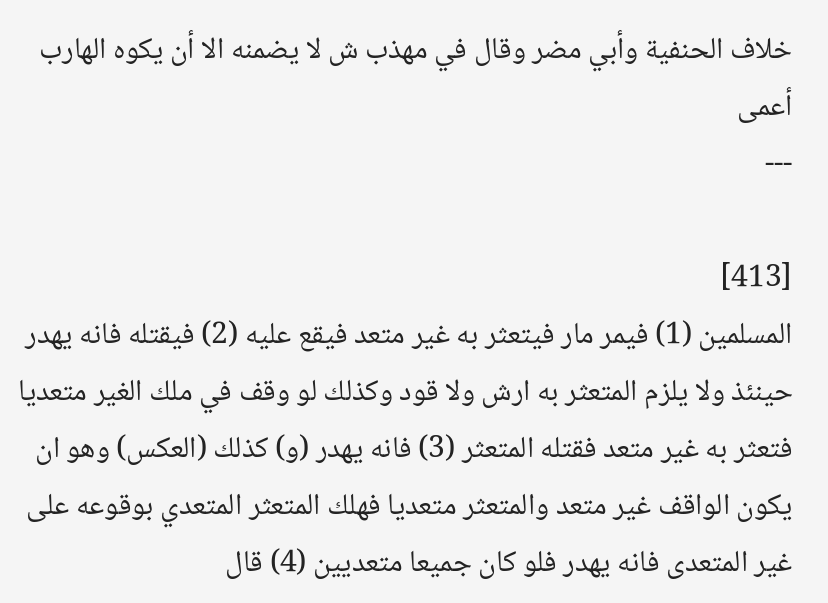خلاف الحنفية وأبي مضر وقال في مهذب ش لا يضمنه الا أن يكوه الهارب أعمى
---

[413]
المسلمين (1) فيمر مار فيتعثر به غير متعد فيقع عليه (2) فيقتله فانه يهدر حينئذ ولا يلزم المتعثر به ارش ولا قود وكذلك لو وقف في ملك الغير متعديا فتعثر به غير متعد فقتله المتعثر (3) فانه يهدر (و) كذلك (العكس) وهو ان يكون الواقف غير متعد والمتعثر متعديا فهلك المتعثر المتعدي بوقوعه على غير المتعدى فانه يهدر فلو كان جميعا متعديين (4) قال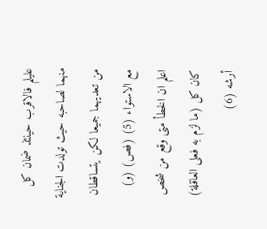عليلم فالاقرب حينئذ ضمان كل منهما لصاحبه حيث تولدت الجناية من تعديهما جميعا لكن يتساقطان مع الاستواء (5) (فص) (و) اعلم ان الخطأ متى وقع من شخص كان كل (ما لزم به فعلى العاقلة) أرشه (6)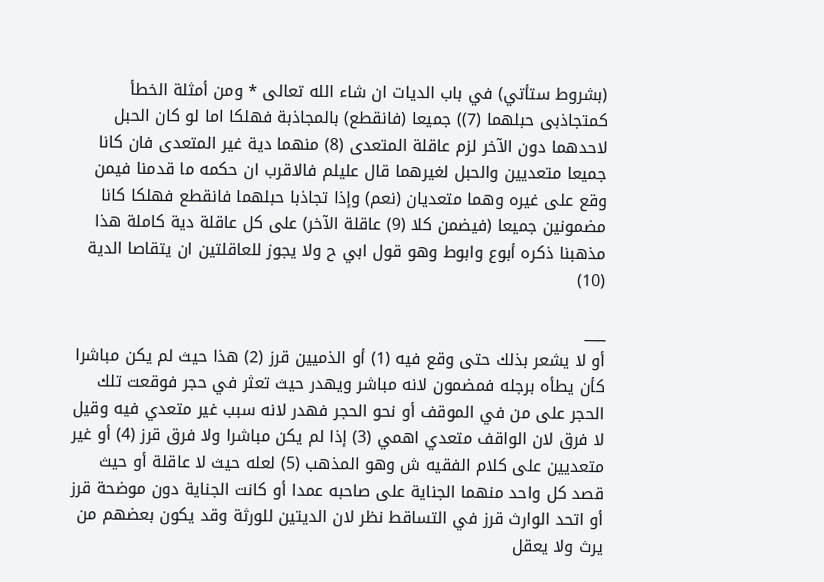(بشروط ستأتي) في باب الديات ان شاء الله تعالى * ومن أمثلة الخطأ كمتجاذبى حبلهما (7)) جميعا (فانقطع) بالمجاذبة فهلكا اما لو كان الحبل لاحدهما دون الآخر لزم عاقلة المتعدى (8) منهما دية غير المتعدى فان كانا جميعا متعديين والحبل لغيرهما قال عليلم فالاقرب ان حكمه ما قدمنا فيمن وقع على غيره وهما متعديان (نعم) وإذا تجاذبا حبلهما فانقطع فهلكا كانا مضمونين جميعا (فيضمن كلا (9) عاقلة الآخر) على كل عاقلة دية كاملة هذا مذهبنا ذكره أبوع وابوط وهو قول ابي ح ولا يجوز للعاقلتين ان يتقاصا الدية (10)

___
أو لا يشعر بذلك حتى وقع فيه (1) أو الذميين قرز (2) هذا حيث لم يكن مباشرا كأن يطأه برجله فمضمون لانه مباشر ويهدر حيث تعثر في حجر فوقعت تلك الحجر على من في الموقف أو نحو الحجر فهدر لانه سبب غير متعدي فيه وقيل لا فرق لان الواقف متعدي اه‍مي (3) إذا لم يكن مباشرا ولا فرق قرز (4) أو غير متعديين على كلام الفقيه ش وهو المذهب (5) لعله حيث لا عاقلة أو حيث قصد كل واحد منهما الجناية على صاحبه عمدا أو كانت الجناية دون موضحة قرز أو اتحد الوارث قرز في التساقط نظر لان الديتين للورثة وقد يكون بعضهم من يرث ولا يعقل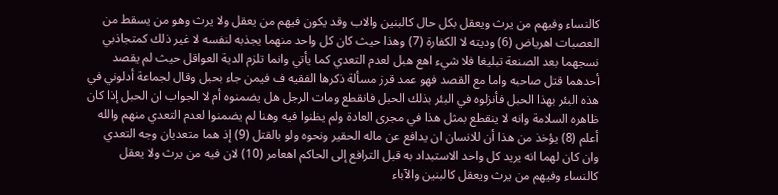كالنساء وفيهم من يرث ويعقل بكل حال كالبنين والاب وقد يكون فيهم من يعقل ولا يرث وهو من يسقط من العصبات اه‍رياض (6) وديته لا الكفارة (7) وهذا حيث كان كل واحد منهما يجذبه لنفسه لا غير ذلك كمتجاذبي نسجهما بعد الصنعة تبليغا فلا شيء اه‍ع هبل لعدم التعدي كما يأتي وانما تلزم الدية العواقل حيث لم يقصد أحدهما قتل صاحبه واما مع القصد فهو عمد قرز مسألة ذكرها الفقيه ف فيمن جاء بحبل وقال لجماعة أدلوني في هذه البئر بهذا الحبل فأنزلوه في البئر بذلك الحبل فانقطع ومات الرجل هل يضمنوه أم لا الجواب ان الحبل إذا كان ظاهره السلامة وانه لا ينقطع بمثل هذا في مجرى العادة ولم يظنوا فيه وهنا لم يضمنوا لعدم التعدي منهم والله أعلم (8) يؤخذ من هذا أن للانسان ان يدافع عن ماله الحقير ونحوه ولو بالقتل (9) إذ هما متعديان وجه التعدي وان كان لهما انه يريد كل واحد الاستبداد به قبل الترافع إلى الحاكم اه‍عامر (10) لان فيه من يرث ولا يعقل كالنساء وفيهم من يرث ويعقل كالبنين والآباء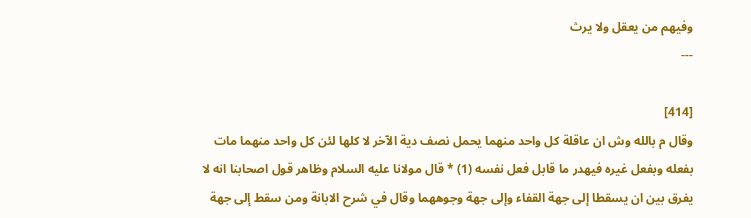وفيهم من يعقل ولا يرث
---

[414]
وقال م بالله وش ان عاقلة كل واحد منهما يحمل نصف دية الآخر لا كلها لئن كل واحد منهما مات بفعله وبفعل غيره فيهدر ما قابل فعل نفسه (1) * قال مولانا عليه السلام وظاهر قول اصحابنا انه لا يفرق بين ان يسقطا إلى جهة القفاء وإلى جهة وجوههما وقال في شرح الابانة ومن سقط إلى جهة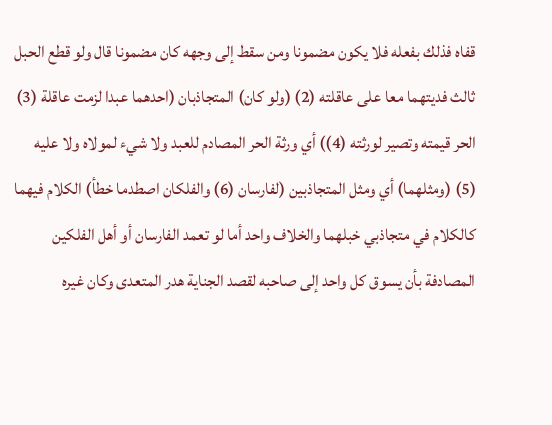قفاه فذلك بفعله فلا يكون مضمونا ومن سقط إلى وجهه كان مضمونا قال ولو قطع الحبل ثالث فديتهما معا على عاقلته (2) (ولو كان) المتجاذبان (احدهما عبدا لزمت عاقلة (3) الحر قيمته وتصير لورثته (4)) أي ورثة الحر المصادم للعبد ولا شيء لمولاه ولا عليه (5) (ومثلهما) أي ومثل المتجاذبين (لفارسان (6) والفلكان اصطدما خطأ) الكلام فيهما كالكلام في متجاذبي خبلهما والخلاف واحد أما لو تعمد الفارسان أو أهل الفلكين المصادفة بأن يسوق كل واحد إلى صاحبه لقصد الجناية هدر المتعدى وكان غيره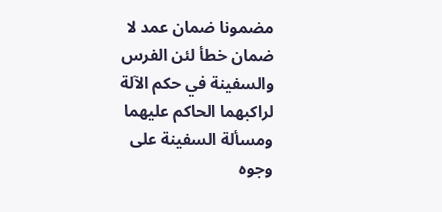مضمونا ضمان عمد لا ضمان خطأ لئن الفرس والسفينة في حكم الآلة لراكبهما الحاكم عليهما ومسألة السفينة على وجوه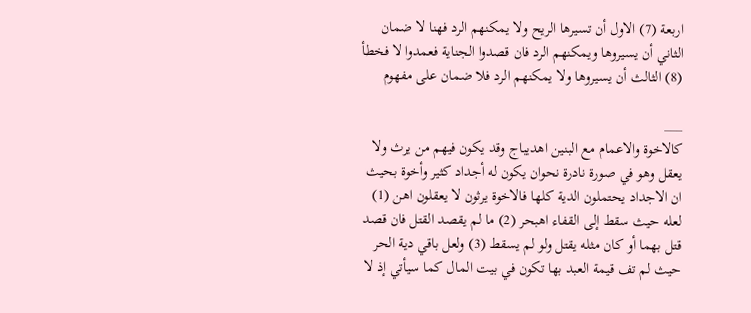اربعة (7) الاول أن تسيرها الريح ولا يمكنهم الرد فهنا لا ضمان الثاني أن يسيروها ويمكنهم الرد فان قصدوا الجناية فعمدوا لا فخطأ (8) الثالث أن يسيروها ولا يمكنهم الرد فلا ضمان على مفهوم

___
كالاخوة والاعمام مع البنين اه‍ديباج وقد يكون فيهم من يرث ولا يعقل وهو في صورة نادرة نحوان يكون له أجداد كثير وأخوة بحيث ان الاجداد يحتملون الدية كلها فالاخوة يرثون لا يعقلون اه‍ن (1) لعله حيث سقط إلى القفاء اه‍بحر (2) ما لم يقصد القتل فان قصد قتل بهما أو كان مثله يقتل ولو لم يسقط (3) ولعل باقي دية الحر حيث لم تف قيمة العبد بها تكون في بيت المال كما سيأتي إذ لا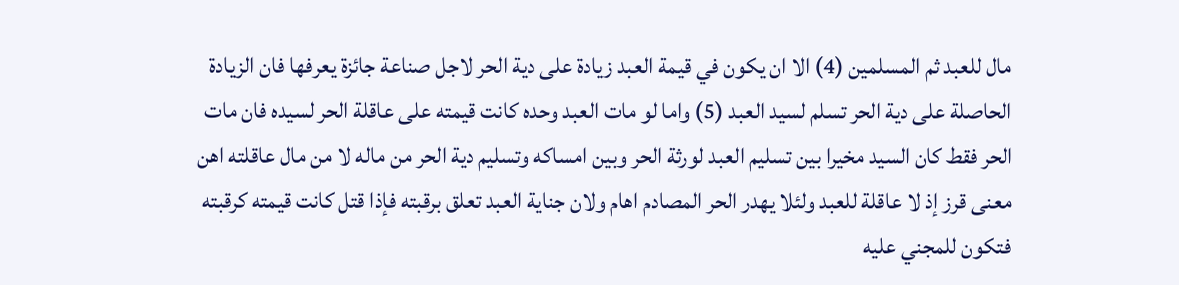مال للعبد ثم المسلمين (4) الا ان يكون في قيمة العبد زيادة على دية الحر لاجل صناعة جائزة يعرفها فان الزيادة الحاصلة على دية الحر تسلم لسيد العبد (5) واما لو مات العبد وحده كانت قيمته على عاقلة الحر لسيده فان مات الحر فقط كان السيد مخيرا بين تسليم العبد لورثة الحر وبين امساكه وتسليم دية الحر من ماله لا من مال عاقلته اه‍ن معنى قرز إذ لا عاقلة للعبد ولئلا يهدر الحر المصادم اه‍ام ولان جناية العبد تعلق برقبته فإذا قتل كانت قيمته كرقبته فتكون للمجني عليه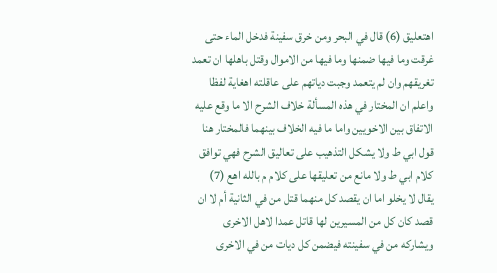اه‍تعليق (6) قال في البحر ومن خرق سفينة فدخل الماء حتى غرقت وما فيها ضمنها وما فيها من الاموال وقتل باهلها ان تعمد تغريقهم وان لم يتعمد وجبت دياتهم على عاقلته اه‍غاية لفظا واعلم ان المختار في هذه المسألة خلاف الشرح الا ما وقع عليه الاتفاق بين الاخويين واما ما فيه الخلاف بينهما فالمختار هنا قول ابي ط ولا يشكل التذهيب على تعاليق الشرح فهي توافق كلام ابي ط ولا مانع من تعليقها على كلام م بالله اه‍ع (7) يقال لا يخلو اما ان يقصد كل منهما قتل من في الثانية أم لا ان قصد كان كل من المسيرين لها قاتل عمدا لاهل الاخرى ويشاركه من في سفينته فيضمن كل ديات من في الاخرى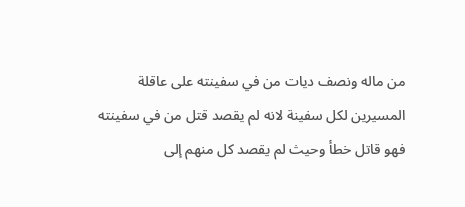من ماله ونصف ديات من في سفينته على عاقلة المسيرين لكل سفينة لانه لم يقصد قتل من في سفينته فهو قاتل خطأ وحيث لم يقصد كل منهم إلى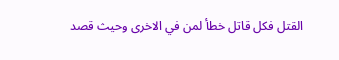القتل فكل قاتل خطأ لمن في الاخرى وحيث قصد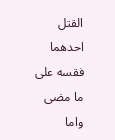القتل احدهما فقسه على ما مضى واما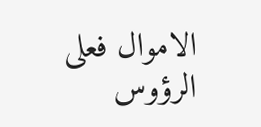الاموال فعلى الرؤوس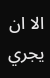الا ان يجري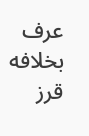عرف بخلافه قرز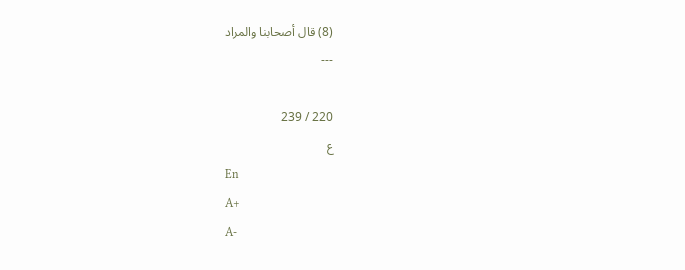(8) قال أصحابنا والمراد
---

220 / 239
ع
En
A+
A-